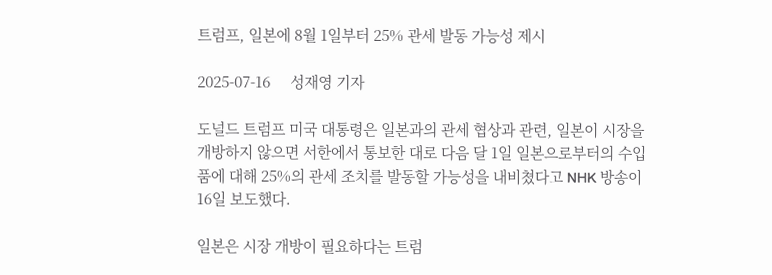트럼프, 일본에 8월 1일부터 25% 관세 발동 가능성 제시

2025-07-16     성재영 기자

도널드 트럼프 미국 대통령은 일본과의 관세 협상과 관련, 일본이 시장을 개방하지 않으면 서한에서 통보한 대로 다음 달 1일 일본으로부터의 수입품에 대해 25%의 관세 조치를 발동할 가능성을 내비쳤다고 NHK 방송이 16일 보도했다.

일본은 시장 개방이 필요하다는 트럼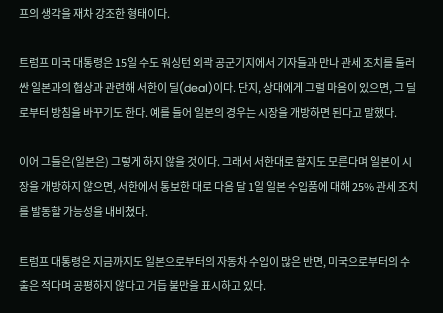프의 생각을 재차 강조한 형태이다.

트럼프 미국 대통령은 15일 수도 워싱턴 외곽 공군기지에서 기자들과 만나 관세 조치를 둘러싼 일본과의 협상과 관련해 서한이 딜(deal)이다. 단지, 상대에게 그럴 마음이 있으면, 그 딜로부터 방침을 바꾸기도 한다. 예를 들어 일본의 경우는 시장을 개방하면 된다고 말했다.

이어 그들은(일본은) 그렇게 하지 않을 것이다. 그래서 서한대로 할지도 모른다며 일본이 시장을 개방하지 않으면, 서한에서 통보한 대로 다음 달 1일 일본 수입품에 대해 25% 관세 조치를 발동할 가능성을 내비쳤다.

트럼프 대통령은 지금까지도 일본으로부터의 자동차 수입이 많은 반면, 미국으로부터의 수출은 적다며 공평하지 않다고 거듭 불만을 표시하고 있다.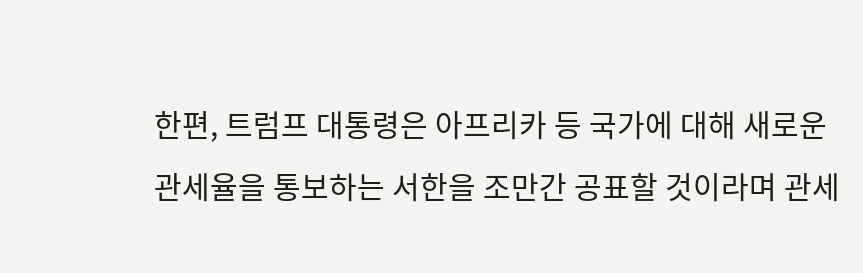한편, 트럼프 대통령은 아프리카 등 국가에 대해 새로운 관세율을 통보하는 서한을 조만간 공표할 것이라며 관세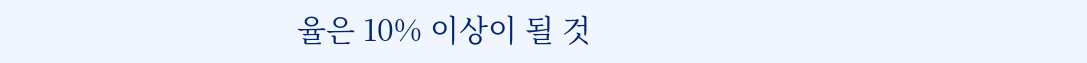율은 10% 이상이 될 것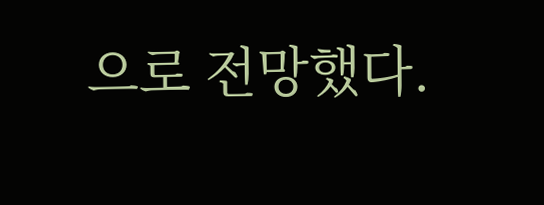으로 전망했다.